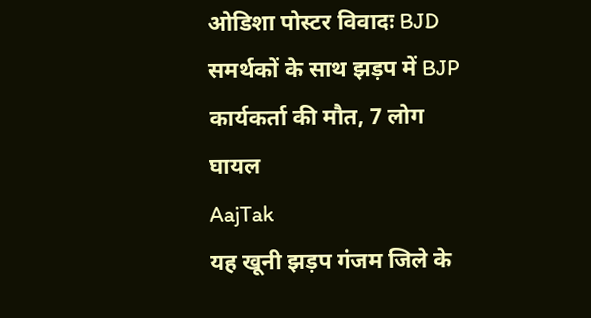ओडिशा पोस्टर विवादः BJD समर्थकों के साथ झड़प में BJP कार्यकर्ता की मौत, 7 लोग घायल
AajTak
यह खूनी झड़प गंजम जिले के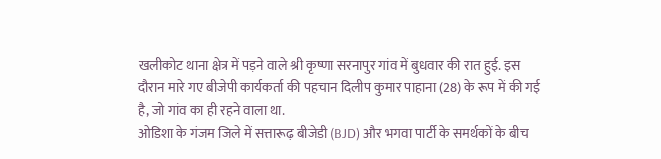खलीकोट थाना क्षेत्र में पड़ने वाले श्री कृष्णा सरनापुर गांव में बुधवार की रात हुई. इस दौरान मारे गए बीजेपी कार्यकर्ता की पहचान दिलीप कुमार पाहाना (28) के रूप में की गई है, जो गांव का ही रहने वाला था.
ओडिशा के गंजम जिले में सत्तारूढ़ बीजेडी (BJD) और भगवा पार्टी के समर्थकों के बीच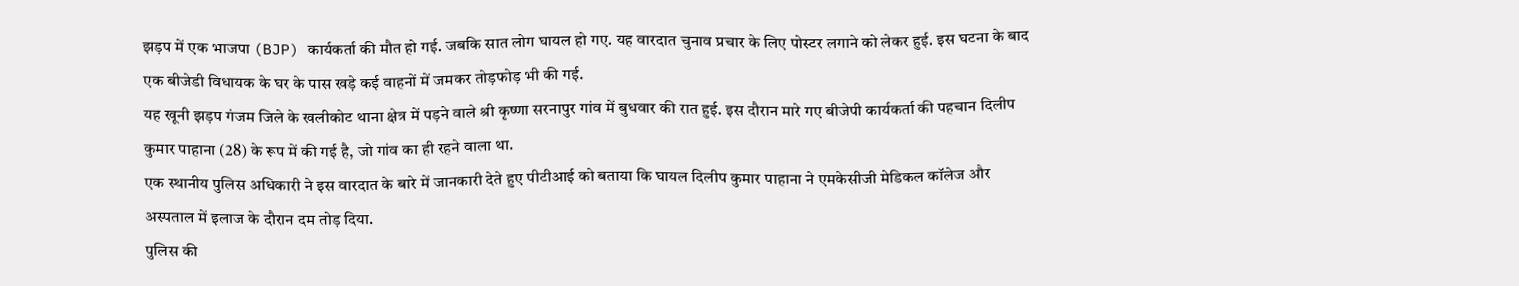झड़प में एक भाजपा (BJP) कार्यकर्ता की मौत हो गई. जबकि सात लोग घायल हो गए. यह वारदात चुनाव प्रचार के लिए पोस्टर लगाने को लेकर हुई. इस घटना के बाद एक बीजेडी विधायक के घर के पास खड़े कई वाहनों में जमकर तोड़फोड़ भी की गई.
यह खूनी झड़प गंजम जिले के खलीकोट थाना क्षेत्र में पड़ने वाले श्री कृष्णा सरनापुर गांव में बुधवार की रात हुई. इस दौरान मारे गए बीजेपी कार्यकर्ता की पहचान दिलीप कुमार पाहाना (28) के रूप में की गई है, जो गांव का ही रहने वाला था.
एक स्थानीय पुलिस अधिकारी ने इस वारदात के बारे में जानकारी देते हुए पीटीआई को बताया कि घायल दिलीप कुमार पाहाना ने एमकेसीजी मेडिकल कॉलेज और अस्पताल में इलाज के दौरान दम तोड़ दिया.
पुलिस की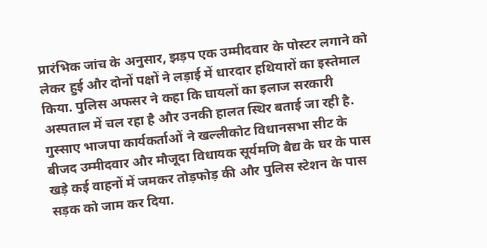प्रारंभिक जांच के अनुसार, झड़प एक उम्मीदवार के पोस्टर लगाने को लेकर हुई और दोनों पक्षों ने लड़ाई में धारदार हथियारों का इस्तेमाल किया. पुलिस अफसर ने कहा कि घायलों का इलाज सरकारी अस्पताल में चल रहा है और उनकी हालत स्थिर बताई जा रही है.
गुस्साए भाजपा कार्यकर्ताओं ने खल्लीकोट विधानसभा सीट के बीजद उम्मीदवार और मौजूदा विधायक सूर्यमणि बैद्य के घर के पास खड़े कई वाहनों में जमकर तोड़फोड़ की और पुलिस स्टेशन के पास सड़क को जाम कर दिया.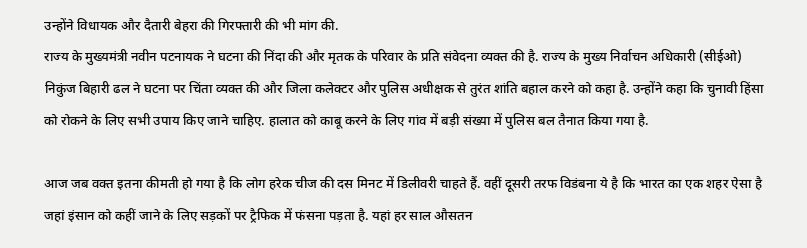उन्होंने विधायक और दैतारी बेहरा की गिरफ्तारी की भी मांग की.
राज्य के मुख्यमंत्री नवीन पटनायक ने घटना की निंदा की और मृतक के परिवार के प्रति संवेदना व्यक्त की है. राज्य के मुख्य निर्वाचन अधिकारी (सीईओ) निकुंज बिहारी ढल ने घटना पर चिंता व्यक्त की और जिला कलेक्टर और पुलिस अधीक्षक से तुरंत शांति बहाल करने को कहा है. उन्होंने कहा कि चुनावी हिंसा को रोकने के लिए सभी उपाय किए जाने चाहिए. हालात को काबू करने के लिए गांव में बड़ी संख्या में पुलिस बल तैनात किया गया है.

आज जब वक्त इतना कीमती हो गया है कि लोग हरेक चीज की दस मिनट में डिलीवरी चाहते हैं. वहीं दूसरी तरफ विडंबना ये है कि भारत का एक शहर ऐसा है जहां इंसान को कहीं जाने के लिए सड़कों पर ट्रैफिक में फंसना पड़ता है. यहां हर साल औसतन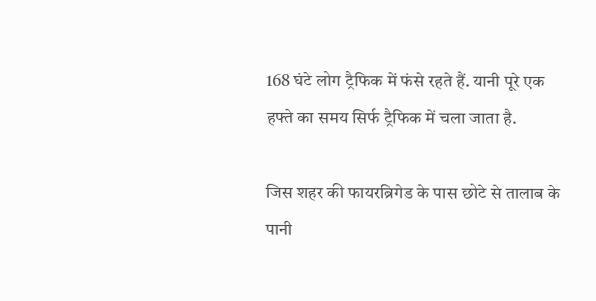168 घंटे लोग ट्रैफिक में फंसे रहते हैं. यानी पूरे एक हफ्ते का समय सिर्फ ट्रैफिक में चला जाता है.

जिस शहर की फायरब्रिगेड के पास छोटे से तालाब के पानी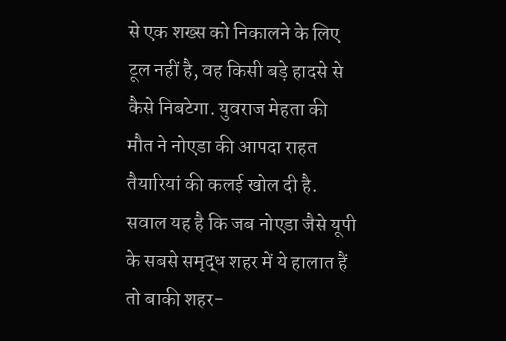से एक शख्स को निकालने के लिए टूल नहीं है, वह किसी बड़े हादसे से कैसे निबटेगा. युवराज मेहता की मौत ने नोएडा की आपदा राहत तैयारियां की कलई खोल दी है. सवाल यह है कि जब नोएडा जैसे यूपी के सबसे समृद्ध शहर में ये हालात हैं तो बाकी शहर-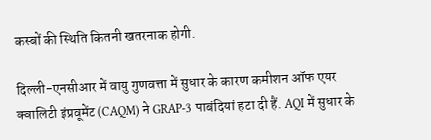कस्बों की स्थिति कितनी खतरनाक होगी.

दिल्ली-एनसीआर में वायु गुणवत्ता में सुधार के कारण कमीशन ऑफ एयर क्वालिटी इंप्रवूमेंट (CAQM) ने GRAP-3 पाबंदियां हटा दी हैं. AQI में सुधार के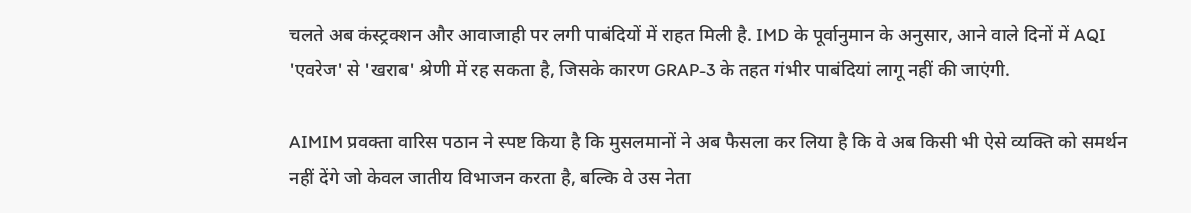चलते अब कंस्ट्रक्शन और आवाजाही पर लगी पाबंदियों में राहत मिली है. IMD के पूर्वानुमान के अनुसार, आने वाले दिनों में AQI 'एवरेज' से 'खराब' श्रेणी में रह सकता है, जिसके कारण GRAP-3 के तहत गंभीर पाबंदियां लागू नहीं की जाएंगी.

AIMIM प्रवक्ता वारिस पठान ने स्पष्ट किया है कि मुसलमानों ने अब फैसला कर लिया है कि वे अब किसी भी ऐसे व्यक्ति को समर्थन नहीं देंगे जो केवल जातीय विभाजन करता है, बल्कि वे उस नेता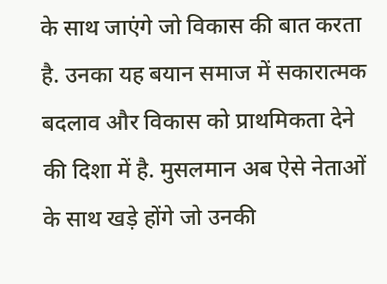के साथ जाएंगे जो विकास की बात करता है. उनका यह बयान समाज में सकारात्मक बदलाव और विकास को प्राथमिकता देने की दिशा में है. मुसलमान अब ऐसे नेताओं के साथ खड़े होंगे जो उनकी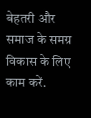बेहतरी और समाज के समग्र विकास के लिए काम करें.